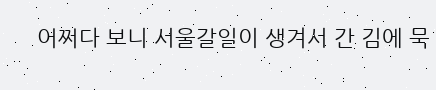어쩌다 보니 서울갈일이 생겨서 간 김에 묵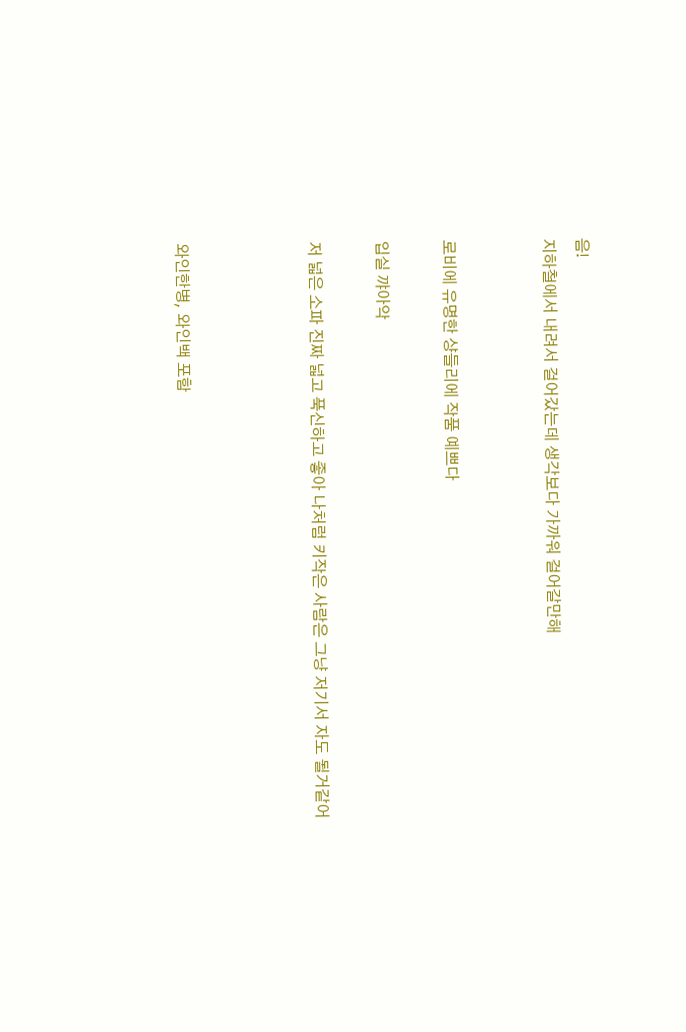음!
지하철에서 내려서 걸어갔는데 생각보다 가까워 걸어갈만해


로비에 유명한 샹들리에 작품 예쁘다

입실 꺄아악

저 넓은 소파 진짜 넓고 푹신하고 좋아 나처럼 키작은 사람은 그냥 저기서 자도 될거같어



와인한병, 와인백 포함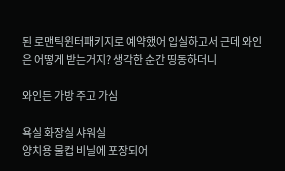된 로맨틱윈터패키지로 예약했어 입실하고서 근데 와인은 어떻게 받는거지? 생각한 순간 띵동하더니

와인든 가방 주고 가심

욕실 화장실 샤워실
양치용 물컵 비닐에 포장되어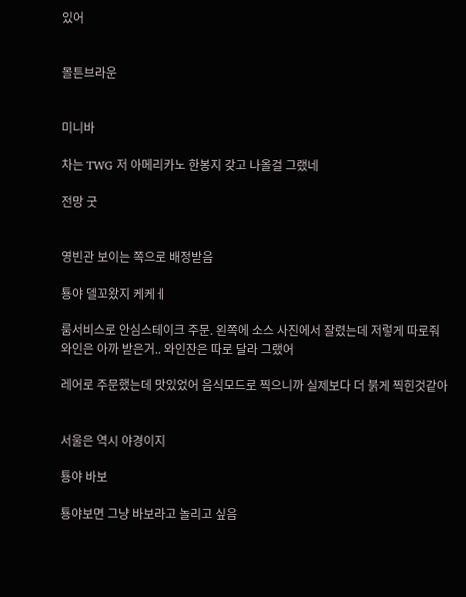있어


몰튼브라운


미니바

차는 TWG 저 아메리카노 한봉지 갖고 나올걸 그랬네

전망 굿


영빈관 보이는 쪽으로 배정받음

툥야 델꼬왔지 케케ㅔ

룸서비스로 안심스테이크 주문. 왼쪽에 소스 사진에서 잘렸는데 저렇게 따로줘
와인은 아까 받은거.. 와인잔은 따로 달라 그랬어

레어로 주문했는데 맛있었어 음식모드로 찍으니까 실제보다 더 붉게 찍힌것같아


서울은 역시 야경이지

툥야 바보

툥야보면 그냥 바보라고 놀리고 싶음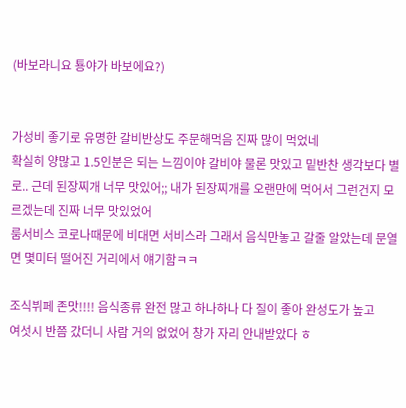(바보라니요 툥야가 바보에요?)


가성비 좋기로 유명한 갈비반상도 주문해먹음 진짜 많이 먹었네
확실히 양많고 1.5인분은 되는 느낌이야 갈비야 물론 맛있고 밑반찬 생각보다 별로.. 근데 된장찌개 너무 맛있어;; 내가 된장찌개를 오랜만에 먹어서 그런건지 모르겠는데 진짜 너무 맛있었어
룸서비스 코로나때문에 비대면 서비스라 그래서 음식만놓고 갈줄 알았는데 문열면 몇미터 떨어진 거리에서 얘기함ㅋㅋ

조식뷔페 존맛!!!! 음식종류 완전 많고 하나하나 다 질이 좋아 완성도가 높고
여섯시 반쯤 갔더니 사람 거의 없었어 창가 자리 안내받았다 ㅎ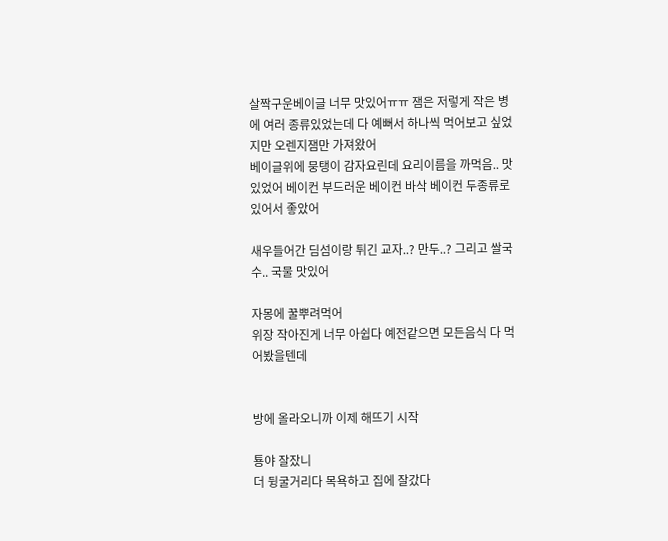살짝구운베이글 너무 맛있어ㅠㅠ 잼은 저렇게 작은 병에 여러 종류있었는데 다 예뻐서 하나씩 먹어보고 싶었지만 오렌지잼만 가져왔어
베이글위에 뭉탱이 감자요린데 요리이름을 까먹음.. 맛있었어 베이컨 부드러운 베이컨 바삭 베이컨 두종류로 있어서 좋았어

새우들어간 딤섬이랑 튀긴 교자..? 만두..? 그리고 쌀국수.. 국물 맛있어

자몽에 꿀뿌려먹어
위장 작아진게 너무 아쉽다 예전같으면 모든음식 다 먹어봤을텐데


방에 올라오니까 이제 해뜨기 시작

툥야 잘잤니
더 뒹굴거리다 목욕하고 집에 잘갔다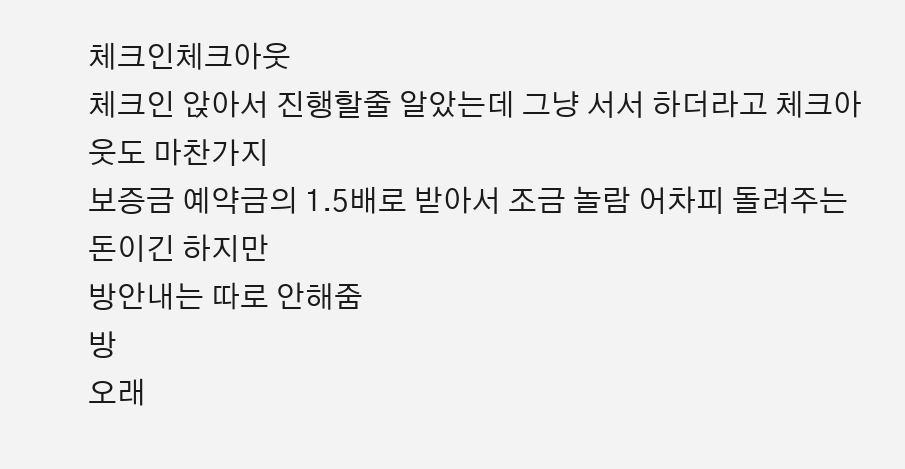체크인체크아웃
체크인 앉아서 진행할줄 알았는데 그냥 서서 하더라고 체크아웃도 마찬가지
보증금 예약금의 1.5배로 받아서 조금 놀람 어차피 돌려주는 돈이긴 하지만
방안내는 따로 안해줌
방
오래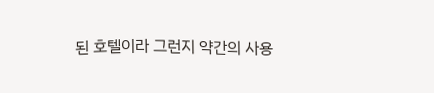된 호텔이라 그런지 약간의 사용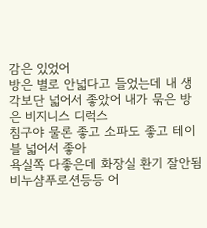감은 있었어
방은 별로 안넓다고 들었는데 내 생각보단 넓어서 좋았어 내가 묶은 방은 비지니스 디럭스
침구야 물론 좋고 소파도 좋고 테이블 넓어서 좋아
욕실쪽 다좋은데 화장실 환기 잘안됨
비누샴푸로션등등 어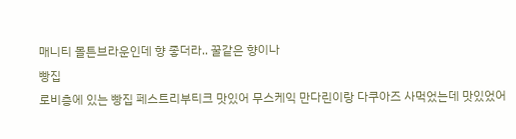매니티 몰튼브라운인데 향 좋더라.. 꿀같은 향이나
빵집
로비층에 있는 빵집 페스트리부티크 맛있어 무스케익 만다린이랑 다쿠아즈 사먹었는데 맛있었어